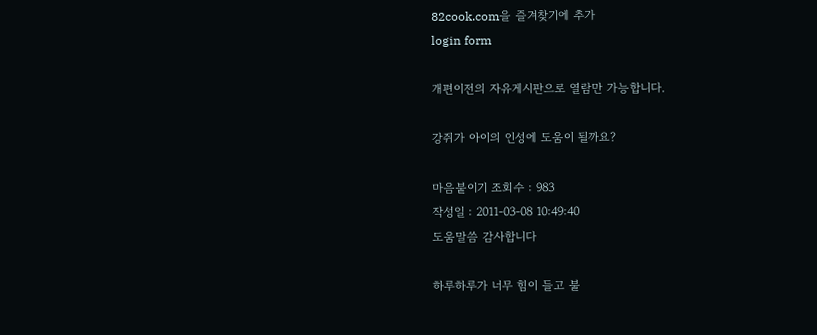82cook.com을 즐겨찾기에 추가
login form

개편이전의 자유게시판으로 열람만 가능합니다.

강쥐가 아이의 인성에 도움이 될까요?

마음붙이기 조회수 : 983
작성일 : 2011-03-08 10:49:40
도움말씀 감사합니다

하루하루가 너무 힘이 들고 불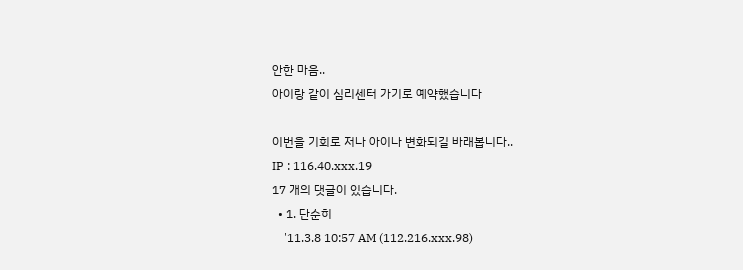안한 마음..
아이랑 같이 심리센터 가기로 예약했습니다

이번을 기회로 저나 아이나 변화되길 바래봅니다..
IP : 116.40.xxx.19
17 개의 댓글이 있습니다.
  • 1. 단순히
    '11.3.8 10:57 AM (112.216.xxx.98)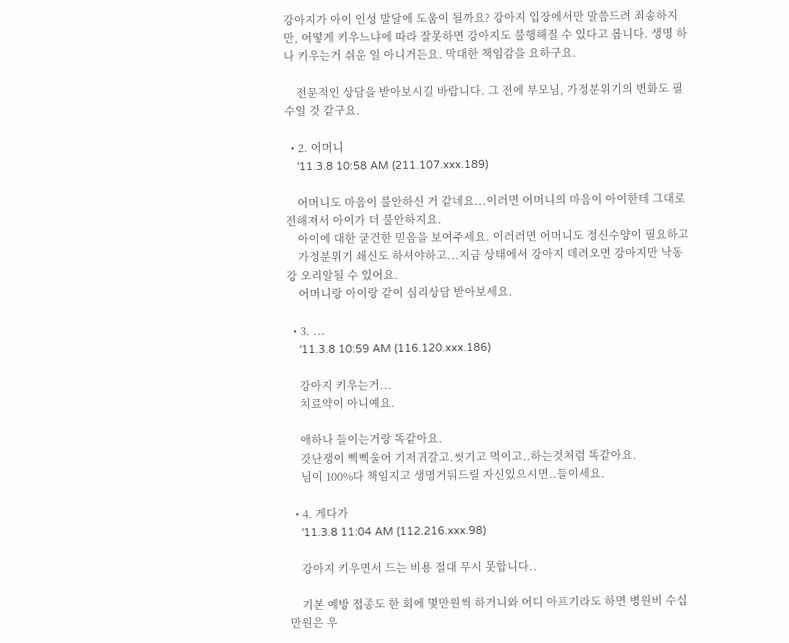강아지가 아이 인성 발달에 도움이 될까요? 강아지 입장에서만 말씀드려 죄송하지만, 어떻게 키우느냐에 따라 잘못하면 강아지도 불행해질 수 있다고 봅니다. 생명 하나 키우는거 쉬운 일 아니거든요. 막대한 책임감을 요하구요.

    전문적인 상담을 받아보시길 바랍니다. 그 전에 부모님, 가정분위기의 변화도 필수일 것 같구요.

  • 2. 어머니
    '11.3.8 10:58 AM (211.107.xxx.189)

    어머니도 마음이 불안하신 거 같네요...이러면 어머니의 마음이 아이한테 그대로 전해져서 아이가 더 불안하지요.
    아이에 대한 굳건한 믿음을 보여주세요. 이러러면 어머니도 정신수양이 필요하고
    가정분위기 쇄신도 하셔야하고...지금 상태에서 강아지 데려오면 강아지만 낙동강 오리알될 수 있어요.
    어머니랑 아이랑 같이 심리상담 받아보세요.

  • 3. ...
    '11.3.8 10:59 AM (116.120.xxx.186)

    강아지 키우는거...
    치료약이 아니예요.

    애하나 들이는거랑 똑같아요.
    갓난쟁이 삑삑울어 기저귀갈고.씻기고 먹이고..하는것처럼 똑같아요.
    님이 100%다 책임지고 생명거둬드릴 자신있으시면..들이세요.

  • 4. 게다가
    '11.3.8 11:04 AM (112.216.xxx.98)

    강아지 키우면서 드는 비용 절대 무시 못합니다..

    기본 예방 접종도 한 회에 몇만원씩 하거니와 어디 아프기라도 하면 병원비 수십만원은 우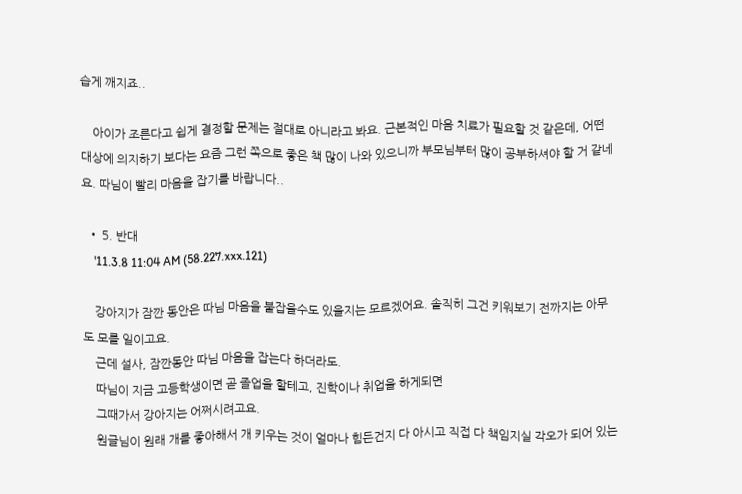습게 깨지죠..

    아이가 조른다고 쉽게 결정할 문제는 절대로 아니라고 봐요. 근본적인 마음 치료가 필요할 것 같은데, 어떤 대상에 의지하기 보다는 요즘 그런 쪽으로 좋은 책 많이 나와 있으니까 부모님부터 많이 공부하셔야 할 거 같네요. 따님이 빨리 마음을 잡기를 바랍니다..

  • 5. 반대
    '11.3.8 11:04 AM (58.227.xxx.121)

    강아지가 잠깐 동안은 따님 마음을 붙잡을수도 있을지는 모르겠어요. 솔직히 그건 키워보기 전까지는 아무도 모를 일이고요.
    근데 설사, 잠깐동안 따님 마음을 잡는다 하더라도.
    따님이 지금 고등학생이면 곧 졸업을 할테고, 진학이나 취업을 하게되면
    그때가서 강아지는 어쩌시려고요.
    원글님이 원래 개를 좋아해서 개 키우는 것이 얼마나 힘든건지 다 아시고 직접 다 책임지실 각오가 되어 있는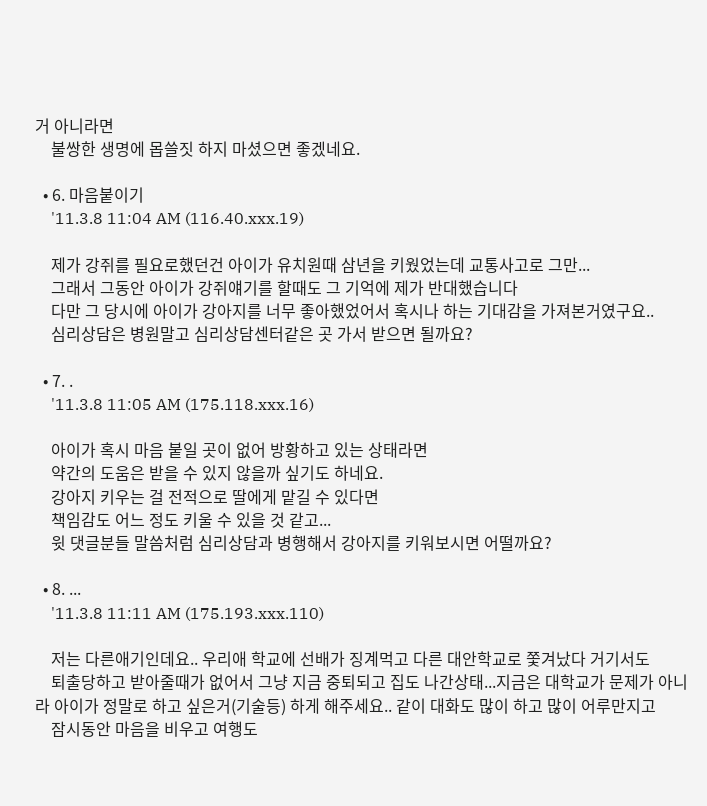거 아니라면
    불쌍한 생명에 몹쓸짓 하지 마셨으면 좋겠네요.

  • 6. 마음붙이기
    '11.3.8 11:04 AM (116.40.xxx.19)

    제가 강쥐를 필요로했던건 아이가 유치원때 삼년을 키웠었는데 교통사고로 그만...
    그래서 그동안 아이가 강쥐얘기를 할때도 그 기억에 제가 반대했습니다
    다만 그 당시에 아이가 강아지를 너무 좋아했었어서 혹시나 하는 기대감을 가져본거였구요..
    심리상담은 병원말고 심리상담센터같은 곳 가서 받으면 될까요?

  • 7. .
    '11.3.8 11:05 AM (175.118.xxx.16)

    아이가 혹시 마음 붙일 곳이 없어 방황하고 있는 상태라면
    약간의 도움은 받을 수 있지 않을까 싶기도 하네요.
    강아지 키우는 걸 전적으로 딸에게 맡길 수 있다면
    책임감도 어느 정도 키울 수 있을 것 같고...
    윗 댓글분들 말씀처럼 심리상담과 병행해서 강아지를 키워보시면 어떨까요?

  • 8. ...
    '11.3.8 11:11 AM (175.193.xxx.110)

    저는 다른애기인데요.. 우리애 학교에 선배가 징계먹고 다른 대안학교로 쫓겨났다 거기서도
    퇴출당하고 받아줄때가 없어서 그냥 지금 중퇴되고 집도 나간상태...지금은 대학교가 문제가 아니라 아이가 정말로 하고 싶은거(기술등) 하게 해주세요.. 같이 대화도 많이 하고 많이 어루만지고
    잠시동안 마음을 비우고 여행도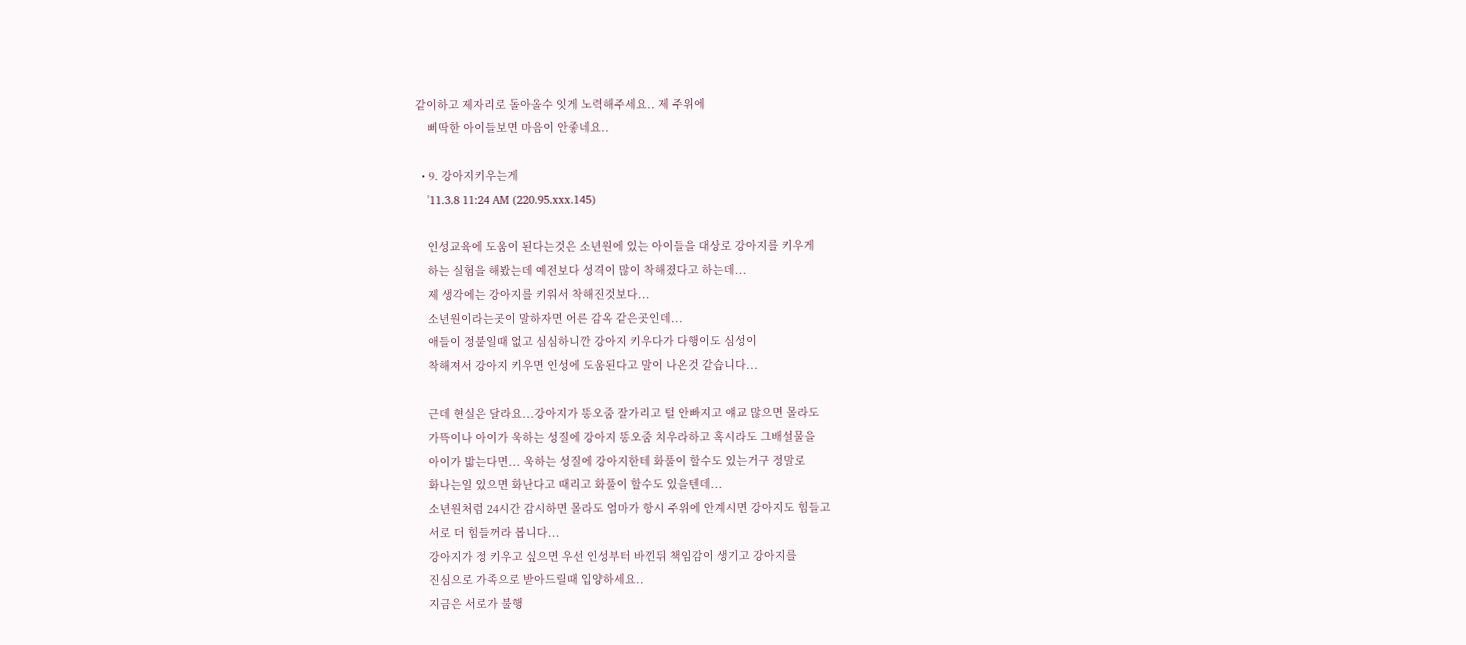같이하고 제자리로 돌아올수 잇게 노력해주세요.. 제 주위에
    삐딱한 아이들보면 마음이 안좋네요..

  • 9. 강아지키우는게
    '11.3.8 11:24 AM (220.95.xxx.145)

    인성교육에 도움이 된다는것은 소년원에 있는 아이들을 대상로 강아지를 키우게
    하는 실험을 해봤는데 예전보다 성격이 많이 착해졌다고 하는데...
    제 생각에는 강아지를 키워서 착해진것보다...
    소년원이라는곳이 말하자면 어른 감옥 같은곳인데...
    애들이 정붙일때 없고 심심하니깐 강아지 키우다가 다행이도 심성이
    착해져서 강아지 키우면 인성에 도움된다고 말이 나온것 같습니다...

    근데 현실은 달라요...강아지가 똥오줌 잘가리고 털 안빠지고 얘교 많으면 몰라도
    가뜩이나 아이가 욱하는 성질에 강아지 똥오줌 치우라하고 혹시라도 그배설물을
    아이가 밟는다면... 욱하는 성질에 강아지한테 화풀이 할수도 있는거구 정말로
    화나는일 있으면 화난다고 때리고 화풀이 할수도 있을텐데...
    소년원처럼 24시간 감시하면 몰라도 엄마가 항시 주위에 안계시면 강아지도 힘들고
    서로 더 힘들꺼라 봅니다...
    강아지가 정 키우고 싶으면 우선 인성부터 바낀뒤 책임감이 생기고 강아지를
    진심으로 가족으로 받아드릴때 입양하세요..
    지금은 서로가 불행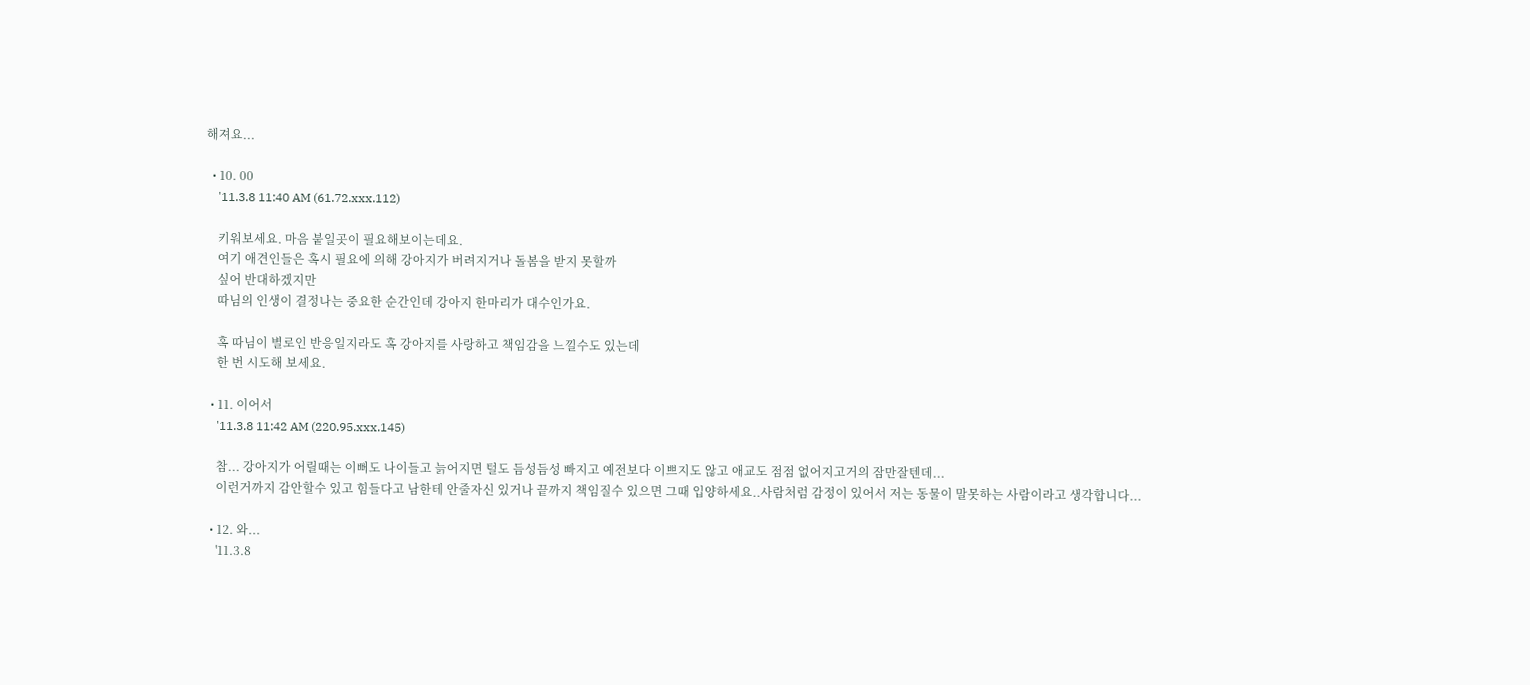해져요...

  • 10. 00
    '11.3.8 11:40 AM (61.72.xxx.112)

    키워보세요. 마음 붙일곳이 필요해보이는데요.
    여기 애견인들은 혹시 필요에 의해 강아지가 버려지거나 돌봄을 받지 못할까
    싶어 반대하겠지만
    따님의 인생이 결정나는 중요한 순간인데 강아지 한마리가 대수인가요.

    혹 따님이 별로인 반응일지라도 혹 강아지를 사랑하고 책임감을 느낄수도 있는데
    한 번 시도해 보세요.

  • 11. 이어서
    '11.3.8 11:42 AM (220.95.xxx.145)

    참... 강아지가 어릴때는 이뻐도 나이들고 늙어지면 털도 듬성듬성 빠지고 예전보다 이쁘지도 않고 애교도 점점 없어지고거의 잠만잘텐데...
    이런거까지 감안할수 있고 힘들다고 남한테 안줄자신 있거나 끝까지 책임질수 있으면 그때 입양하세요..사람처럼 감정이 있어서 저는 동물이 말못하는 사람이라고 생각합니다...

  • 12. 와...
    '11.3.8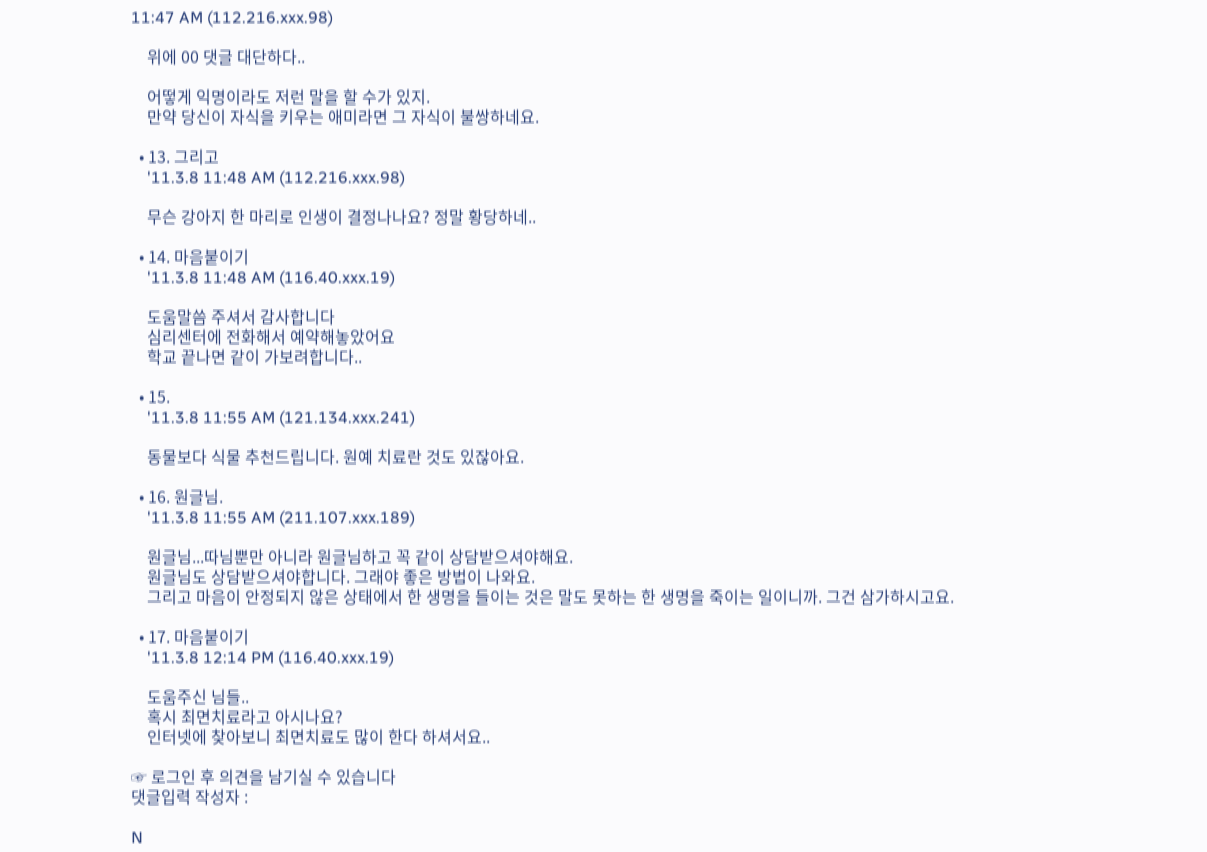11:47 AM (112.216.xxx.98)

    위에 00 댓글 대단하다..

    어떻게 익명이라도 저런 말을 할 수가 있지.
    만약 당신이 자식을 키우는 애미라면 그 자식이 불쌍하네요.

  • 13. 그리고
    '11.3.8 11:48 AM (112.216.xxx.98)

    무슨 강아지 한 마리로 인생이 결정나나요? 정말 황당하네..

  • 14. 마음붙이기
    '11.3.8 11:48 AM (116.40.xxx.19)

    도움말씀 주셔서 감사합니다
    심리센터에 전화해서 예약해놓았어요
    학교 끝나면 같이 가보려합니다..

  • 15.
    '11.3.8 11:55 AM (121.134.xxx.241)

    동물보다 식물 추천드립니다. 원예 치료란 것도 있잖아요.

  • 16. 원글님.
    '11.3.8 11:55 AM (211.107.xxx.189)

    원글님...따님뿐만 아니라 원글님하고 꼭 같이 상담받으셔야해요.
    원글님도 상담받으셔야합니다. 그래야 좋은 방법이 나와요.
    그리고 마음이 안정되지 않은 상태에서 한 생명을 들이는 것은 말도 못하는 한 생명을 죽이는 일이니까. 그건 삼가하시고요.

  • 17. 마음붙이기
    '11.3.8 12:14 PM (116.40.xxx.19)

    도움주신 님들..
    혹시 최면치료라고 아시나요?
    인터넷에 찾아보니 최면치료도 많이 한다 하셔서요..

☞ 로그인 후 의견을 남기실 수 있습니다
댓글입력 작성자 :

N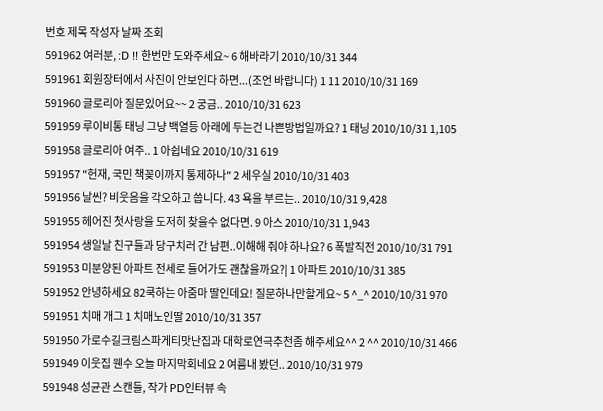번호 제목 작성자 날짜 조회
591962 여러분, :D !! 한번만 도와주세요~ 6 해바라기 2010/10/31 344
591961 회원장터에서 사진이 안보인다 하면...(조언 바랍니다) 1 11 2010/10/31 169
591960 글로리아 질문있어요~~ 2 궁금.. 2010/10/31 623
591959 루이비통 태닝 그냥 백열등 아래에 두는건 나쁜방법일까요? 1 태닝 2010/10/31 1,105
591958 글로리아 여주.. 1 아쉽네요 2010/10/31 619
591957 "헌재, 국민 책꽂이까지 통제하나" 2 세우실 2010/10/31 403
591956 날씬? 비웃음을 각오하고 씁니다. 43 욕을 부르는.. 2010/10/31 9,428
591955 헤어진 첫사랑을 도저히 찾을수 없다면. 9 아스 2010/10/31 1,943
591954 생일날 친구들과 당구치러 간 남편..이해해 줘야 하나요? 6 폭발직전 2010/10/31 791
591953 미분양된 아파트 전세로 들어가도 괜찮을까요?| 1 아파트 2010/10/31 385
591952 안녕하세요 82쿡하는 아줌마 딸인데요! 질문하나만할게요~ 5 ^_^ 2010/10/31 970
591951 치매 개그 1 치매노인딸 2010/10/31 357
591950 가로수길크림스파게티맛난집과 대학로연극추천좀 해주세요^^ 2 ^^ 2010/10/31 466
591949 이웃집 웬수 오늘 마지막회네요 2 여름내 봤던.. 2010/10/31 979
591948 성균관 스캔들, 작가 PD인터뷰 속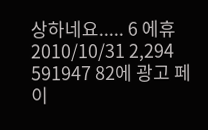상하네요..... 6 에휴 2010/10/31 2,294
591947 82에 광고 페이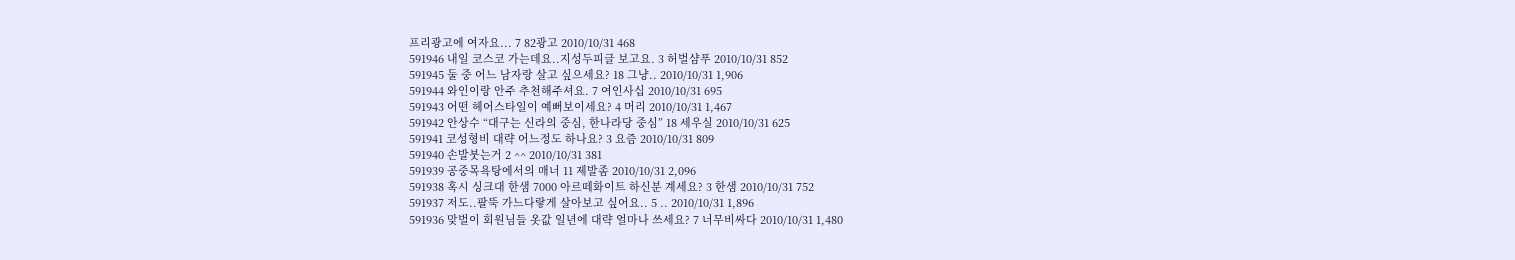프리광고에 여자요... 7 82광고 2010/10/31 468
591946 내일 코스코 가는데요..지성두피글 보고요. 3 허벌샴푸 2010/10/31 852
591945 둘 중 어느 남자랑 살고 싶으세요? 18 그냥.. 2010/10/31 1,906
591944 와인이랑 안주 추천해주셔요. 7 여인사십 2010/10/31 695
591943 어떤 헤어스타일이 예뻐보이세요? 4 머리 2010/10/31 1,467
591942 안상수 “대구는 신라의 중심, 한나라당 중심” 18 세우실 2010/10/31 625
591941 코성형비 대략 어느정도 하나요? 3 요즘 2010/10/31 809
591940 손발붓는거 2 ^^ 2010/10/31 381
591939 공중목욕탕에서의 매너 11 제발좀 2010/10/31 2,096
591938 혹시 싱크대 한샘 7000 아르떼화이트 하신분 계세요? 3 한샘 2010/10/31 752
591937 저도..팔뚝 가느다랗게 살아보고 싶어요.. 5 .. 2010/10/31 1,896
591936 맞벌이 회원님들 옷값 일년에 대략 얼마나 쓰세요? 7 너무비싸다 2010/10/31 1,480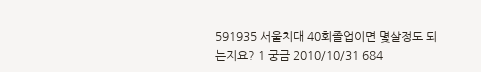591935 서울치대 40회졸업이면 몇살정도 되는지요? 1 궁금 2010/10/31 684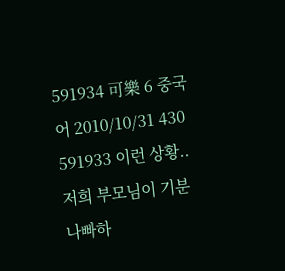591934 可樂 6 중국어 2010/10/31 430
591933 이런 상황.. 저희 부모님이 기분 나빠하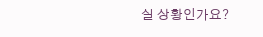실 상황인가요?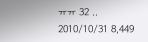ㅠㅠ 32 .. 2010/10/31 8,449